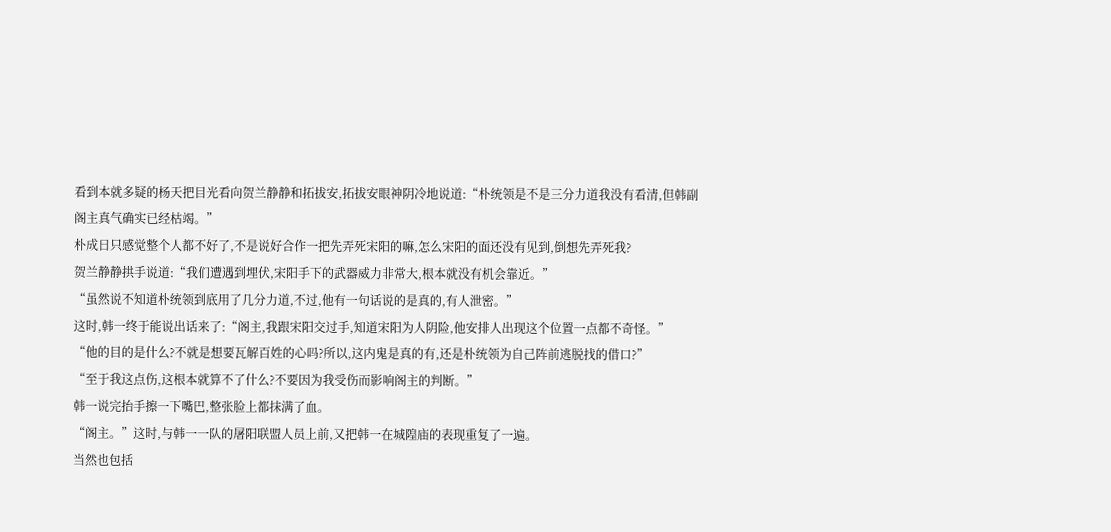看到本就多疑的杨天把目光看向贺兰静静和拓拔安,拓拔安眼神阴冷地说道:“朴统领是不是三分力道我没有看清,但韩副阁主真气确实已经枯竭。”
朴成日只感觉整个人都不好了,不是说好合作一把先弄死宋阳的嘛,怎么宋阳的面还没有见到,倒想先弄死我?
贺兰静静拱手说道:“我们遭遇到埋伏,宋阳手下的武器威力非常大,根本就没有机会靠近。”
“虽然说不知道朴统领到底用了几分力道,不过,他有一句话说的是真的,有人泄密。”
这时,韩一终于能说出话来了:“阁主,我跟宋阳交过手,知道宋阳为人阴险,他安排人出现这个位置一点都不奇怪。”
“他的目的是什么?不就是想要瓦解百姓的心吗?所以,这内鬼是真的有,还是朴统领为自己阵前逃脱找的借口?”
“至于我这点伤,这根本就算不了什么?不要因为我受伤而影响阁主的判断。”
韩一说完抬手擦一下嘴巴,整张脸上都抹满了血。
“阁主。”这时,与韩一一队的屠阳联盟人员上前,又把韩一在城隍庙的表现重复了一遍。
当然也包括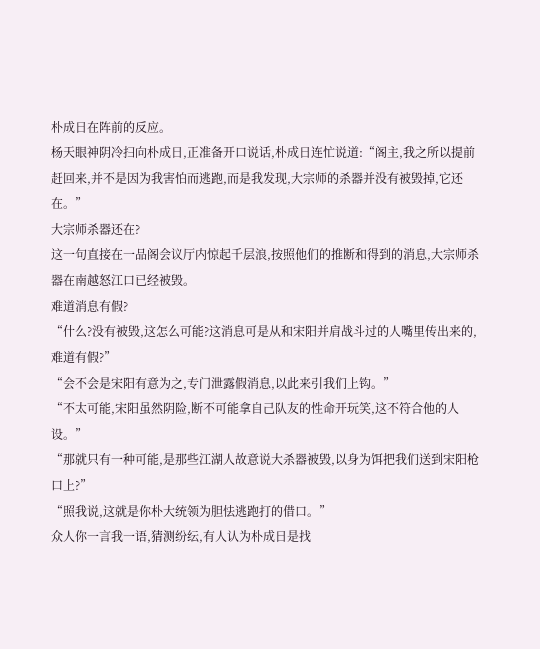朴成日在阵前的反应。
杨天眼神阴冷扫向朴成日,正准备开口说话,朴成日连忙说道:“阁主,我之所以提前赶回来,并不是因为我害怕而逃跑,而是我发现,大宗师的杀器并没有被毁掉,它还在。”
大宗师杀器还在?
这一句直接在一品阁会议厅内惊起千层浪,按照他们的推断和得到的消息,大宗师杀器在南越怒江口已经被毁。
难道消息有假?
“什么?没有被毁,这怎么可能?这消息可是从和宋阳并肩战斗过的人嘴里传出来的,难道有假?”
“会不会是宋阳有意为之,专门泄露假消息,以此来引我们上钩。”
“不太可能,宋阳虽然阴险,断不可能拿自己队友的性命开玩笑,这不符合他的人设。”
“那就只有一种可能,是那些江湖人故意说大杀器被毁,以身为饵把我们送到宋阳枪口上?”
“照我说,这就是你朴大统领为胆怯逃跑打的借口。”
众人你一言我一语,猜测纷纭,有人认为朴成日是找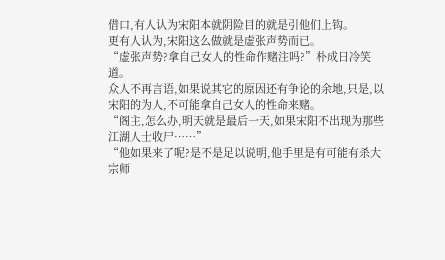借口,有人认为宋阳本就阴险目的就是引他们上钩。
更有人认为,宋阳这么做就是虚张声势而已。
“虚张声势?拿自己女人的性命作赌注吗?”朴成日冷笑道。
众人不再言语,如果说其它的原因还有争论的余地,只是,以宋阳的为人,不可能拿自己女人的性命来赌。
“阁主,怎么办,明天就是最后一天,如果宋阳不出现为那些江湖人士收尸……”
“他如果来了呢?是不是足以说明,他手里是有可能有杀大宗师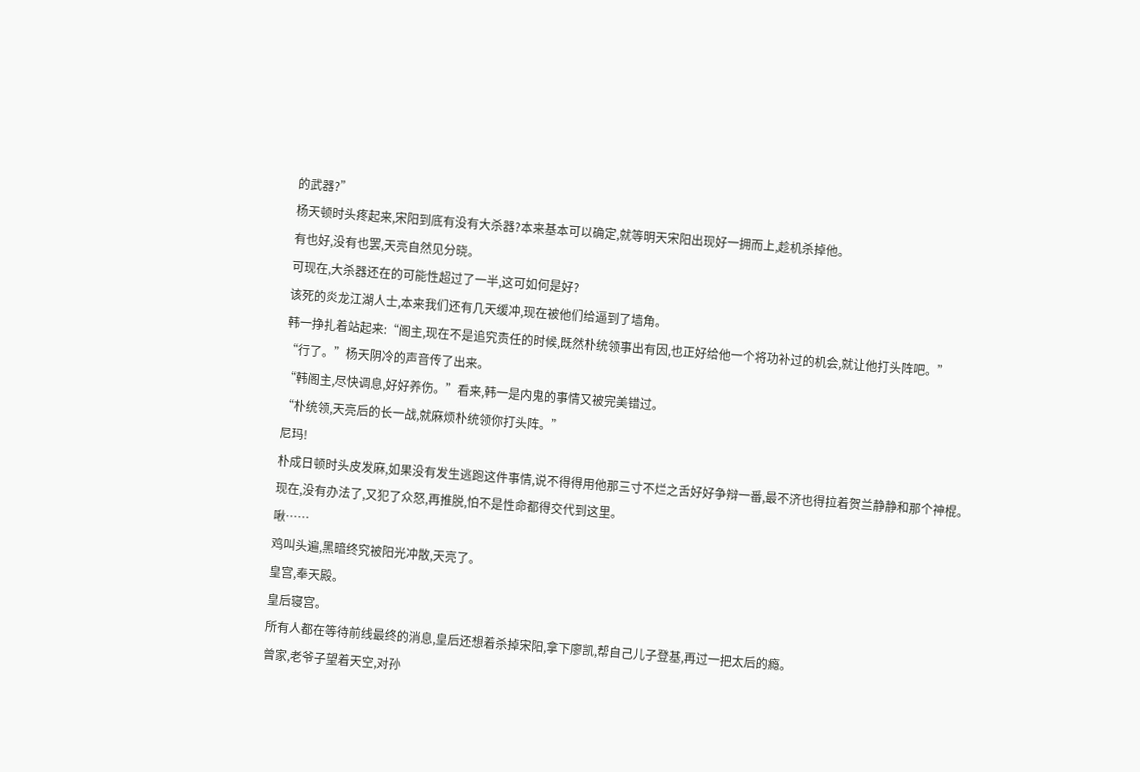的武器?”
杨天顿时头疼起来,宋阳到底有没有大杀器?本来基本可以确定,就等明天宋阳出现好一拥而上,趁机杀掉他。
有也好,没有也罢,天亮自然见分晓。
可现在,大杀器还在的可能性超过了一半,这可如何是好?
该死的炎龙江湖人士,本来我们还有几天缓冲,现在被他们给逼到了墙角。
韩一挣扎着站起来:“阁主,现在不是追究责任的时候,既然朴统领事出有因,也正好给他一个将功补过的机会,就让他打头阵吧。”
“行了。”杨天阴冷的声音传了出来。
“韩阁主,尽快调息,好好养伤。”看来,韩一是内鬼的事情又被完美错过。
“朴统领,天亮后的长一战,就麻烦朴统领你打头阵。”
尼玛!
朴成日顿时头皮发麻,如果没有发生逃跑这件事情,说不得得用他那三寸不烂之舌好好争辩一番,最不济也得拉着贺兰静静和那个神棍。
现在,没有办法了,又犯了众怒,再推脱,怕不是性命都得交代到这里。
啾……
鸡叫头遍,黑暗终究被阳光冲散,天亮了。
皇宫,奉天殿。
皇后寝宫。
所有人都在等待前线最终的消息,皇后还想着杀掉宋阳,拿下廖凯,帮自己儿子登基,再过一把太后的瘾。
曾家,老爷子望着天空,对孙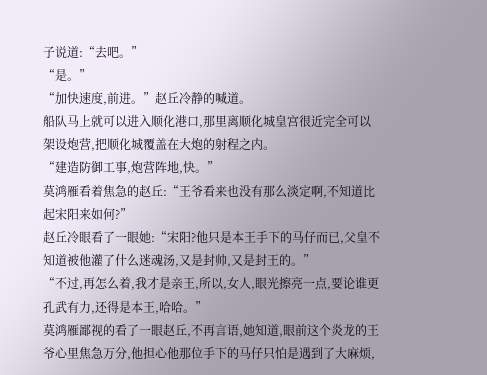子说道:“去吧。”
“是。”
“加快速度,前进。”赵丘冷静的喊道。
船队马上就可以进入顺化港口,那里离顺化城皇宫很近完全可以架设炮营,把顺化城覆盖在大炮的射程之内。
“建造防御工事,炮营阵地,快。”
莫鸿雁看着焦急的赵丘:“王爷看来也没有那么淡定啊,不知道比起宋阳来如何?”
赵丘冷眼看了一眼她:“宋阳?他只是本王手下的马仔而已,父皇不知道被他灌了什么迷魂汤,又是封帅,又是封王的。”
“不过,再怎么着,我才是亲王,所以,女人,眼光擦亮一点,要论谁更孔武有力,还得是本王,哈哈。”
莫鸿雁鄙视的看了一眼赵丘,不再言语,她知道,眼前这个炎龙的王爷心里焦急万分,他担心他那位手下的马仔只怕是遇到了大麻烦,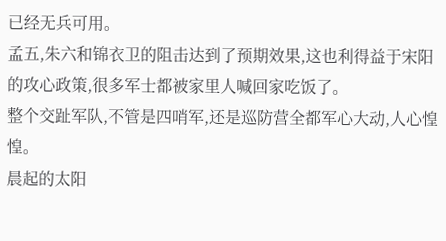已经无兵可用。
孟五,朱六和锦衣卫的阻击达到了预期效果,这也利得益于宋阳的攻心政策,很多军士都被家里人喊回家吃饭了。
整个交趾军队,不管是四哨军,还是巡防营全都军心大动,人心惶惶。
晨起的太阳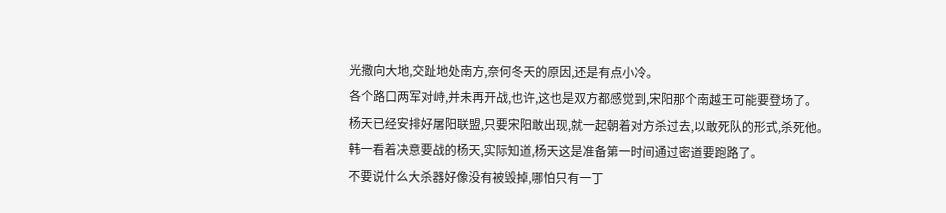光撒向大地,交趾地处南方,奈何冬天的原因,还是有点小冷。
各个路口两军对峙,并未再开战,也许,这也是双方都感觉到,宋阳那个南越王可能要登场了。
杨天已经安排好屠阳联盟,只要宋阳敢出现,就一起朝着对方杀过去,以敢死队的形式,杀死他。
韩一看着决意要战的杨天,实际知道,杨天这是准备第一时间通过密道要跑路了。
不要说什么大杀器好像没有被毁掉,哪怕只有一丁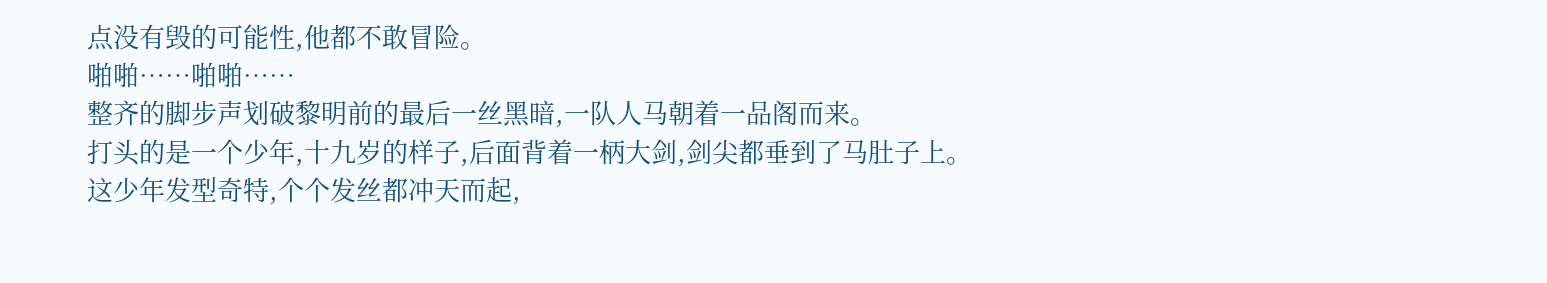点没有毁的可能性,他都不敢冒险。
啪啪……啪啪……
整齐的脚步声划破黎明前的最后一丝黑暗,一队人马朝着一品阁而来。
打头的是一个少年,十九岁的样子,后面背着一柄大剑,剑尖都垂到了马肚子上。
这少年发型奇特,个个发丝都冲天而起,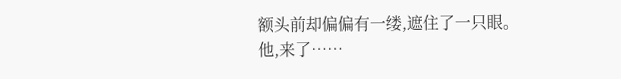额头前却偏偏有一缕,遮住了一只眼。
他,来了……